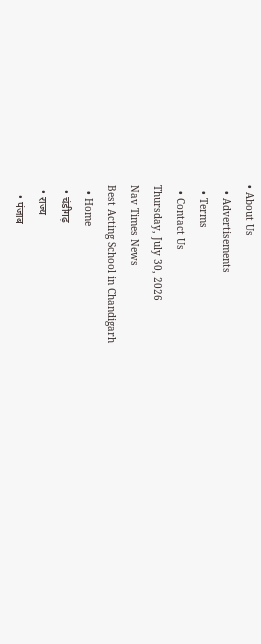• About Us
  • Advertisements
  • Terms
  • Contact Us
Thursday, July 30, 2026
Nav Times News
Best Acting School in Chandigarh
  • Home
  • चंडीगढ़
  • राज्य
    • पंजाब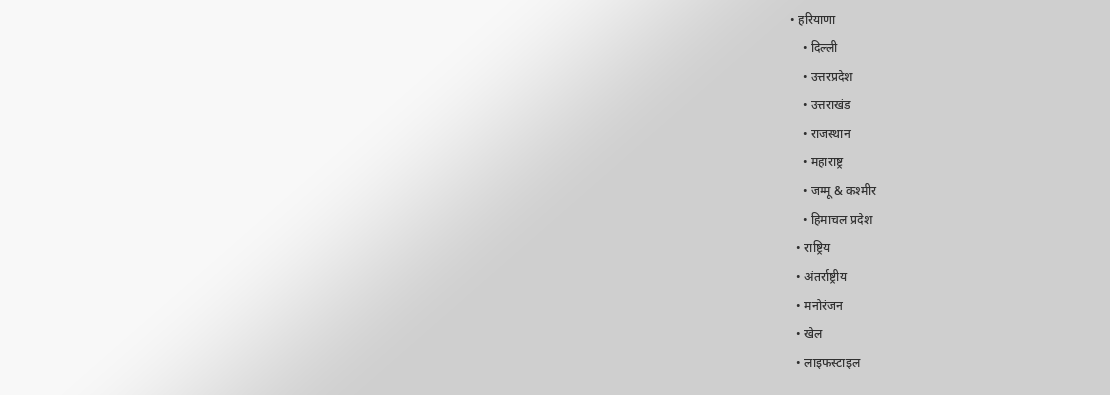• हरियाणा
    • दिल्ली
    • उत्तरप्रदेश
    • उत्तराखंड
    • राजस्थान
    • महाराष्ट्र
    • जम्मू & कश्मीर
    • हिमाचल प्रदेश
  • राष्ट्रिय
  • अंतर्राष्ट्रीय
  • मनोरंजन
  • खेल
  • लाइफस्टाइल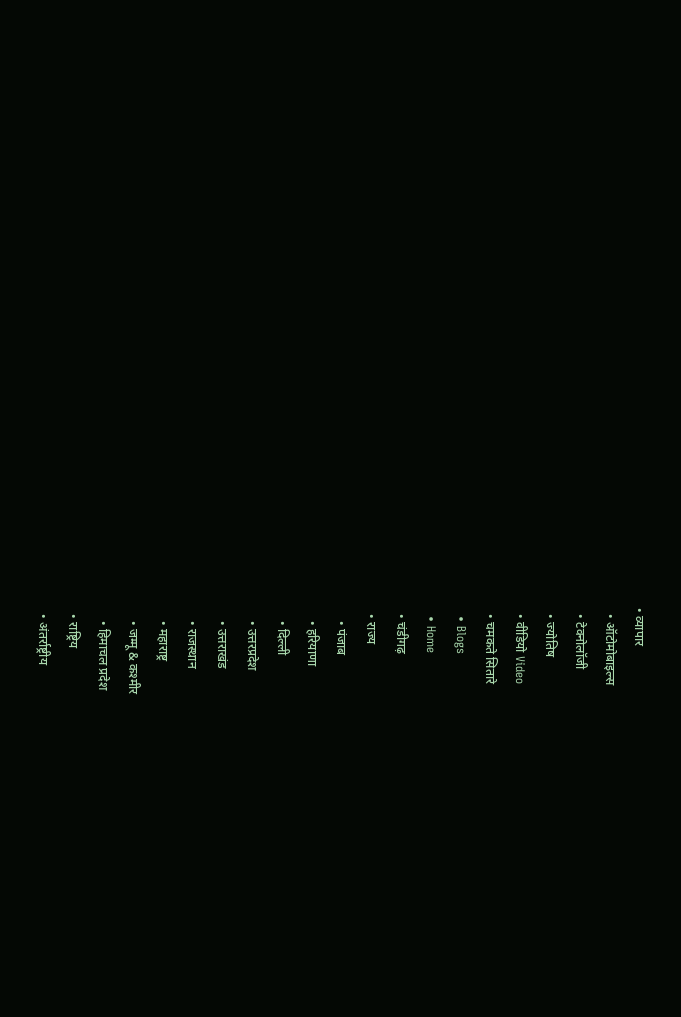• व्यापार
  • ऑटोमोबाइल्स
  • टेक्नोलॉजी
  • ज्योतिष
  • वीडियो Video
  • चमकते सितारे
  • Blogs
  • Home
  • चंडीगढ़
  • राज्य
    • पंजाब
    • हरियाणा
    • दिल्ली
    • उत्तरप्रदेश
    • उत्तराखंड
    • राजस्थान
    • महाराष्ट्र
    • जम्मू & कश्मीर
    • हिमाचल प्रदेश
  • राष्ट्रिय
  • अंतर्राष्ट्रीय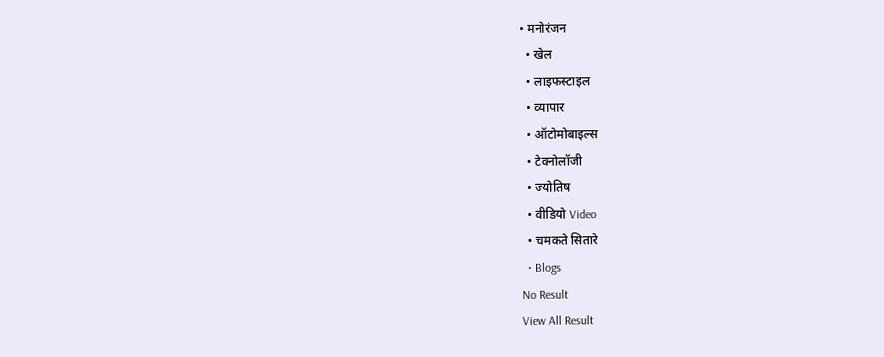• मनोरंजन
  • खेल
  • लाइफस्टाइल
  • व्यापार
  • ऑटोमोबाइल्स
  • टेक्नोलॉजी
  • ज्योतिष
  • वीडियो Video
  • चमकते सितारे
  • Blogs
No Result
View All Result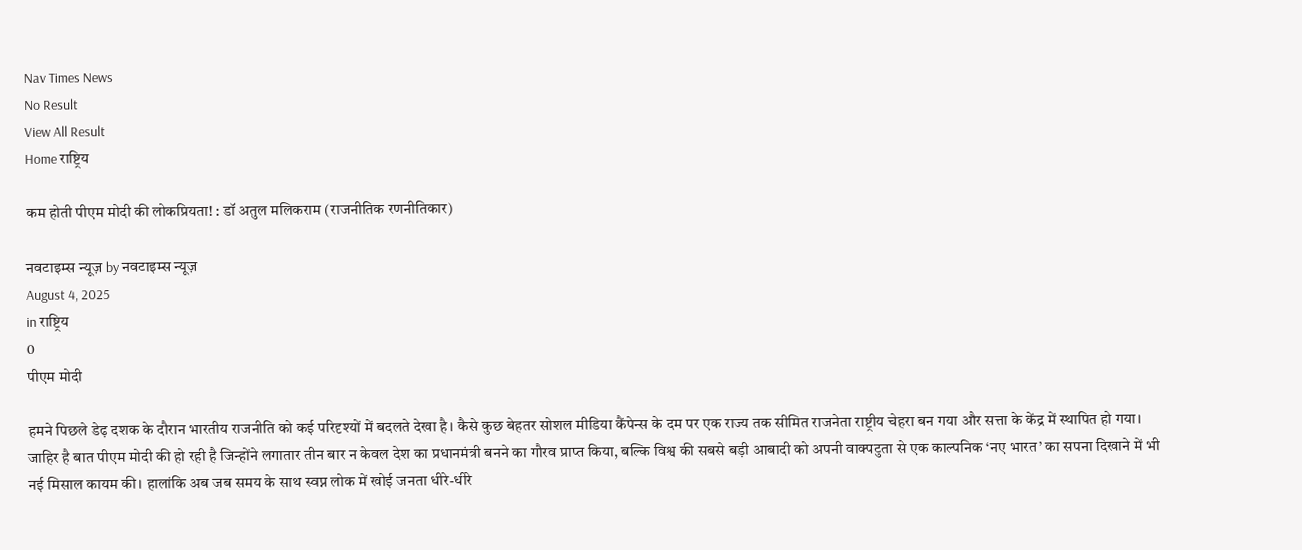Nav Times News
No Result
View All Result
Home राष्ट्रिय

कम होती पीएम मोदी की लोकप्रियता! : डॉ अतुल मलिकराम (राजनीतिक रणनीतिकार)

नवटाइम्स न्यूज़ by नवटाइम्स न्यूज़
August 4, 2025
in राष्ट्रिय
0
पीएम मोदी

हमने पिछले डेढ़ दशक के दौरान भारतीय राजनीति को कई परिदृश्यों में बदलते देखा है। कैसे कुछ बेहतर सोशल मीडिया कैंपेन्स के दम पर एक राज्य तक सीमित राजनेता राष्ट्रीय चेहरा बन गया और सत्ता के केंद्र में स्थापित हो गया। जाहिर है बात पीएम मोदी की हो रही है जिन्होंने लगातार तीन बार न केवल देश का प्रधानमंत्री बनने का गौरव प्राप्त किया, बल्कि विश्व की सबसे बड़ी आबादी को अपनी वाक्पटुता से एक काल्पनिक ‘नए भारत’ का सपना दिखाने में भी नई मिसाल कायम की। हालांकि अब जब समय के साथ स्वप्न लोक में खोई जनता धीरे-धीरे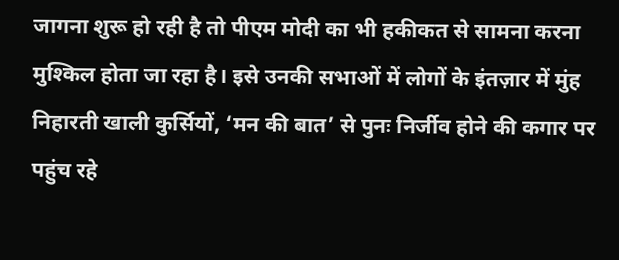जागना शुरू हो रही है तो पीएम मोदी का भी हकीकत से सामना करना मुश्किल होता जा रहा है। इसे उनकी सभाओं में लोगों के इंतज़ार में मुंह निहारती खाली कुर्सियों, ‘मन की बात’ से पुनः निर्जीव होने की कगार पर पहुंच रहे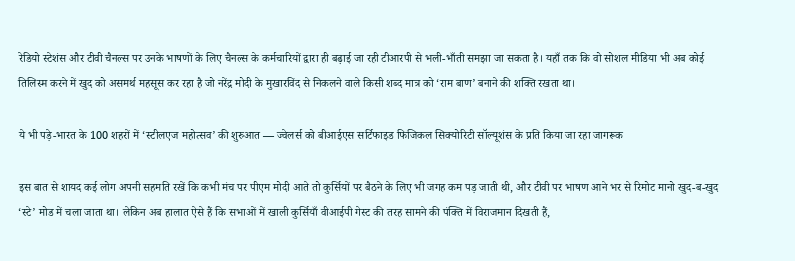रेडियो स्टेशंस और टीवी चैनल्स पर उनके भाषणों के लिए चैनल्स के कर्मचारियों द्वारा ही बढ़ाई जा रही टीआरपी से भली-भाँती समझा जा सकता है। यहाँ तक कि वो सोशल मीडिया भी अब कोई तिलिस्म करने में खुद को असमर्थ महसूस कर रहा है जो नरेंद्र मोदी के मुखारविंद से निकलने वाले किसी शब्द मात्र को ‘राम बाण’ बनाने की शक्ति रखता था।

ये भी पड़े-भारत के 100 शहरों में ‘स्टीलएज महोत्सव’ की शुरुआत — ज्वेलर्स को बीआईएस सर्टिफाइड फिजिकल सिक्योरिटी सॉल्यूशंस के प्रति किया जा रहा जागरूक

इस बात से शायद कई लोग अपनी सहमति रखें कि कभी मंच पर पीएम मोदी आते तो कुर्सियों पर बैठने के लिए भी जगह कम पड़ जाती थी, और टीवी पर भाषण आने भर से रिमोट मानो खुद-ब-खुद ‘स्टे’ मोड में चला जाता था। लेकिन अब हालात ऐसे हैं कि सभाओं में खाली कुर्सियाँ वीआईपी गेस्ट की तरह सामने की पंक्ति में विराजमान दिखती हैं,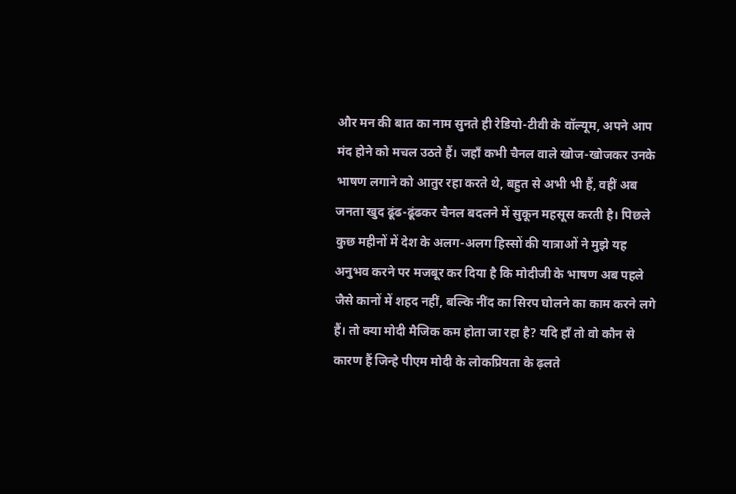और मन की बात का नाम सुनते ही रेडियो-टीवी के वॉल्यूम, अपने आप मंद होने को मचल उठते हैं। जहाँ कभी चैनल वाले खोज-खोजकर उनके भाषण लगाने को आतुर रहा करते थे, बहुत से अभी भी हैं, वहीं अब जनता खुद ढूंढ-ढूंढकर चैनल बदलने में सुकून महसूस करती है। पिछले कुछ महीनों में देश के अलग-अलग हिस्सों की यात्राओं ने मुझे यह अनुभव करने पर मजबूर कर दिया है कि मोदीजी के भाषण अब पहले जैसे कानों में शहद नहीं, बल्कि नींद का सिरप घोलने का काम करने लगे हैं। तो क्या मोदी मैजिक कम होता जा रहा है? यदि हाँ तो वो कौन से कारण हैं जिन्हे पीएम मोदी के लोकप्रियता के ढ़लते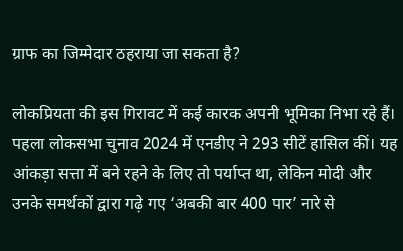ग्राफ का जिम्मेदार ठहराया जा सकता है?

लोकप्रियता की इस गिरावट में कई कारक अपनी भूमिका निभा रहे हैं। पहला लोकसभा चुनाव 2024 में एनडीए ने 293 सीटें हासिल कीं। यह आंकड़ा सत्ता में बने रहने के लिए तो पर्याप्त था, लेकिन मोदी और उनके समर्थकों द्वारा गढ़े गए ‘अबकी बार 400 पार’ नारे से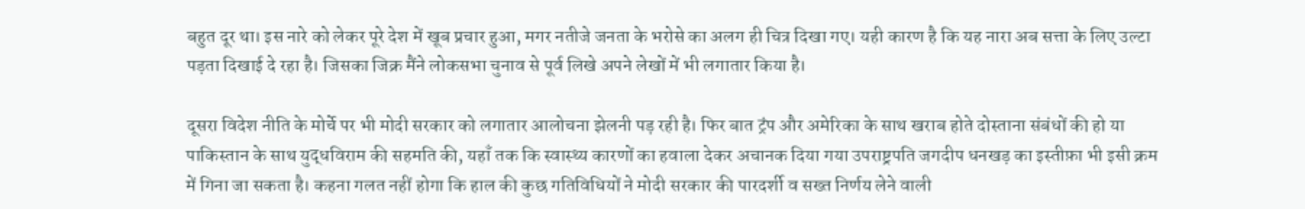बहुत दूर था। इस नारे को लेकर पूरे देश में खूब प्रचार हुआ, मगर नतीजे जनता के भरोसे का अलग ही चित्र दिखा गए। यही कारण है कि यह नारा अब सत्ता के लिए उल्टा पड़ता दिखाई दे रहा है। जिसका जिक्र मैंने लोकसभा चुनाव से पूर्व लिखे अपने लेखों में भी लगातार किया है।

दूसरा विदेश नीति के मोर्चे पर भी मोदी सरकार को लगातार आलोचना झेलनी पड़ रही है। फिर बात ट्रंप और अमेरिका के साथ खराब होते दोस्ताना संबंधों की हो या पाकिस्तान के साथ युद्धविराम की सहमति की, यहाँ तक कि स्वास्थ्य कारणों का हवाला देकर अचानक दिया गया उपराष्ट्रपति जगदीप धनखड़ का इस्तीफ़ा भी इसी क्रम में गिना जा सकता है। कहना गलत नहीं होगा कि हाल की कुछ गतिविधियों ने मोदी सरकार की पारदर्शी व सख्त निर्णय लेने वाली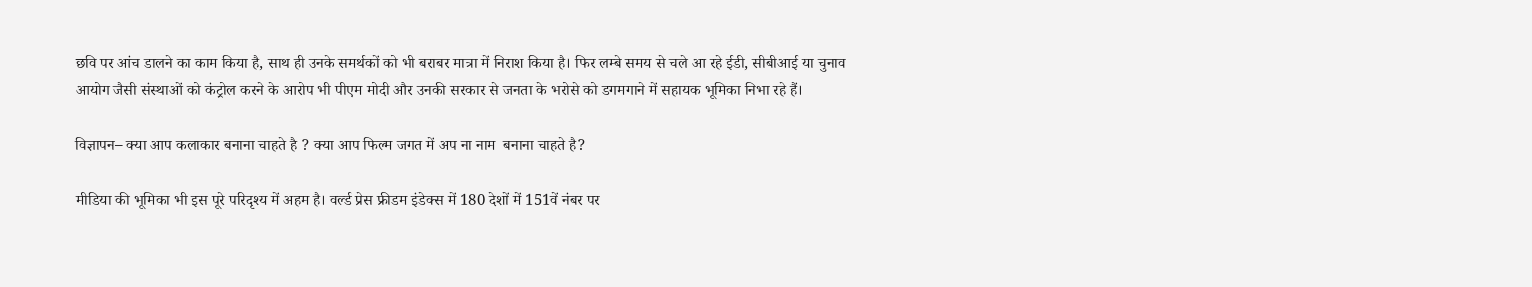छवि पर आंच डालने का काम किया है, साथ ही उनके समर्थकों को भी बराबर मात्रा में निराश किया है। फिर लम्बे समय से चले आ रहे ईडी, सीबीआई या चुनाव आयोग जैसी संस्थाओं को कंट्रोल करने के आरोप भी पीएम मोदी और उनकी सरकार से जनता के भरोसे को डगमगाने में सहायक भूमिका निभा रहे हैं।

विज्ञापन– क्या आप कलाकार बनाना चाहते है ? क्या आप फिल्म जगत में अप ना नाम  बनाना चाहते है?

मीडिया की भूमिका भी इस पूरे परिदृश्य में अहम है। वर्ल्ड प्रेस फ्रीडम इंडेक्स में 180 देशों में 151वें नंबर पर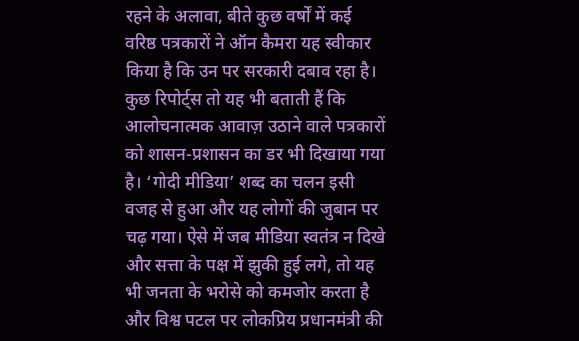रहने के अलावा, बीते कुछ वर्षों में कई वरिष्ठ पत्रकारों ने ऑन कैमरा यह स्वीकार किया है कि उन पर सरकारी दबाव रहा है। कुछ रिपोर्ट्स तो यह भी बताती हैं कि आलोचनात्मक आवाज़ उठाने वाले पत्रकारों को शासन-प्रशासन का डर भी दिखाया गया है। ‘गोदी मीडिया’ शब्द का चलन इसी वजह से हुआ और यह लोगों की जुबान पर चढ़ गया। ऐसे में जब मीडिया स्वतंत्र न दिखे और सत्ता के पक्ष में झुकी हुई लगे, तो यह भी जनता के भरोसे को कमजोर करता है और विश्व पटल पर लोकप्रिय प्रधानमंत्री की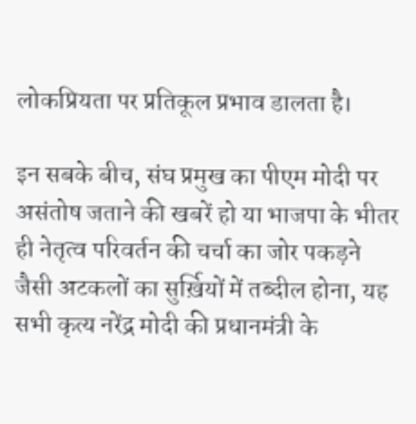लोकप्रियता पर प्रतिकूल प्रभाव डालता है।

इन सबके बीच, संघ प्रमुख का पीएम मोदी पर असंतोष जताने की खबरें हो या भाजपा के भीतर ही नेतृत्व परिवर्तन की चर्चा का जोर पकड़ने जैसी अटकलों का सुर्ख़ियों में तब्दील होना, यह सभी कृत्य नरेंद्र मोदी की प्रधानमंत्री के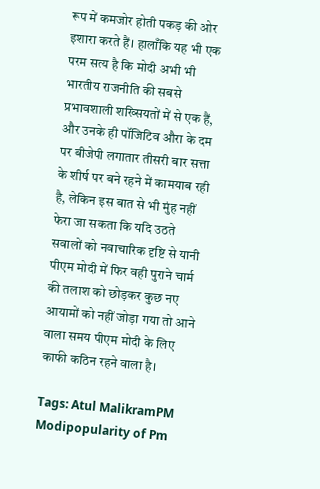रूप में कमजोर होती पकड़ की ओर इशारा करते हैं। हालाँकि यह भी एक परम सत्य है कि मोदी अभी भी भारतीय राजनीति की सबसे प्रभावशाली शख्सियतों में से एक हैं, और उनके ही पॉजिटिव औरा के दम पर बीजेपी लगातार तीसरी बार सत्ता के शीर्ष पर बने रहने में कामयाब रही है, लेकिन इस बात से भी मुंह नहीं फेरा जा सकता कि यदि उठते सवालों को नवाचारिक दृष्टि से यानी पीएम मोदी में फिर वही पुराने चार्म की तलाश को छोड़कर कुछ नए आयामों को नहीं जोड़ा गया तो आने वाला समय पीएम मोदी के लिए काफी कठिन रहने वाला है।

Tags: Atul MalikramPM Modipopularity of Pm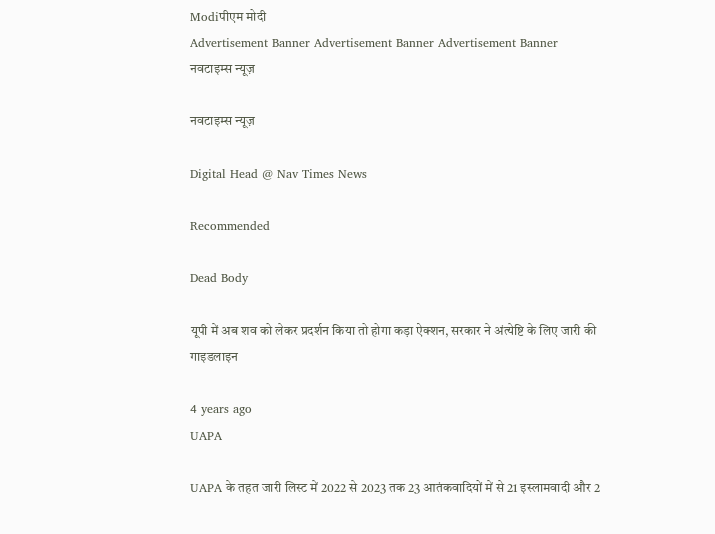Modiपीएम मोदी
Advertisement Banner Advertisement Banner Advertisement Banner
नवटाइम्स न्यूज़

नवटाइम्स न्यूज़

Digital Head @ Nav Times News

Recommended

Dead Body

यूपी में अब शव को लेकर प्रदर्शन किया तो होगा कड़ा ऐक्‍शन, सरकार ने अंत्‍येष्टि के लिए जारी की गाइडलाइन

4 years ago
UAPA

UAPA के तहत जारी लिस्ट में 2022 से 2023 तक 23 आतंकवादियों में से 21 इस्लामवादी और 2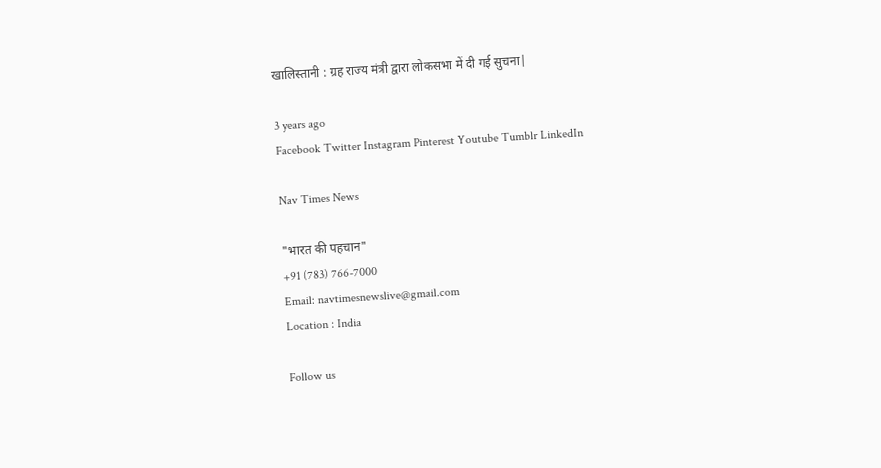खालिस्तानी : ग्रह राज्य मंत्री द्वारा लोकसभा में दी गई सुचना|

3 years ago
Facebook Twitter Instagram Pinterest Youtube Tumblr LinkedIn

Nav Times News

"भारत की पहचान"
+91 (783) 766-7000
Email: navtimesnewslive@gmail.com
Location : India

Follow us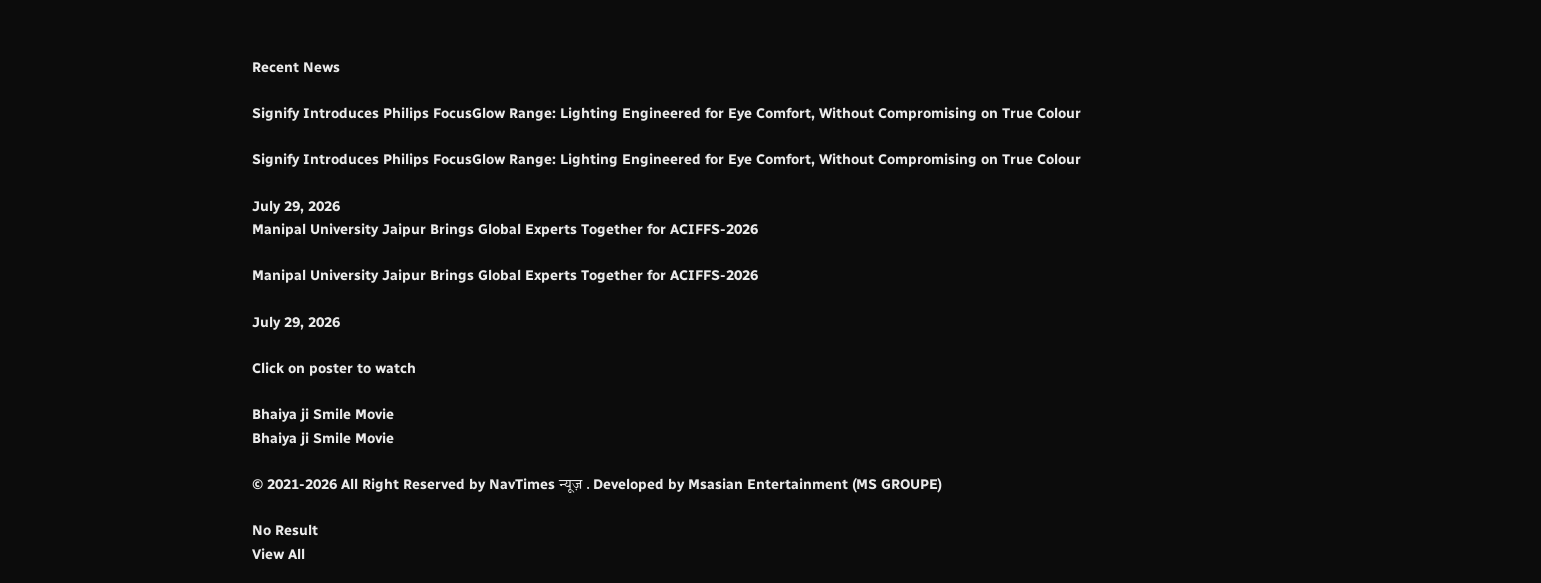Recent News

Signify Introduces Philips FocusGlow Range: Lighting Engineered for Eye Comfort, Without Compromising on True Colour

Signify Introduces Philips FocusGlow Range: Lighting Engineered for Eye Comfort, Without Compromising on True Colour

July 29, 2026
Manipal University Jaipur Brings Global Experts Together for ACIFFS-2026

Manipal University Jaipur Brings Global Experts Together for ACIFFS-2026

July 29, 2026

Click on poster to watch

Bhaiya ji Smile Movie
Bhaiya ji Smile Movie

© 2021-2026 All Right Reserved by NavTimes न्यूज़ . Developed by Msasian Entertainment (MS GROUPE)

No Result
View All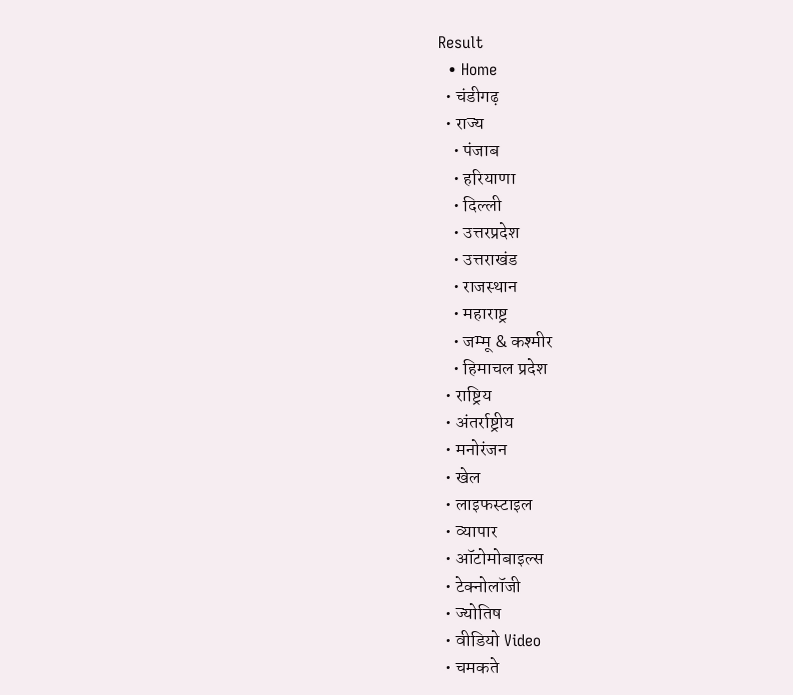Result
  • Home
  • चंडीगढ़
  • राज्य
    • पंजाब
    • हरियाणा
    • दिल्ली
    • उत्तरप्रदेश
    • उत्तराखंड
    • राजस्थान
    • महाराष्ट्र
    • जम्मू & कश्मीर
    • हिमाचल प्रदेश
  • राष्ट्रिय
  • अंतर्राष्ट्रीय
  • मनोरंजन
  • खेल
  • लाइफस्टाइल
  • व्यापार
  • ऑटोमोबाइल्स
  • टेक्नोलॉजी
  • ज्योतिष
  • वीडियो Video
  • चमकते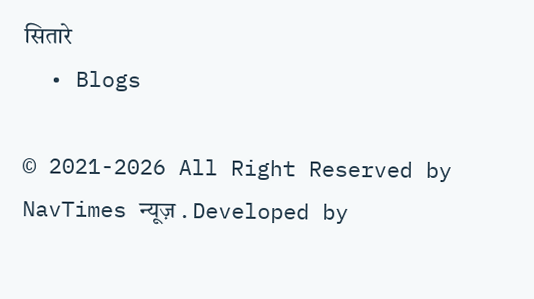सितारे
  • Blogs

© 2021-2026 All Right Reserved by NavTimes न्यूज़ . Developed by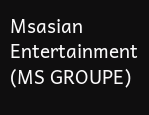Msasian Entertainment (MS GROUPE)